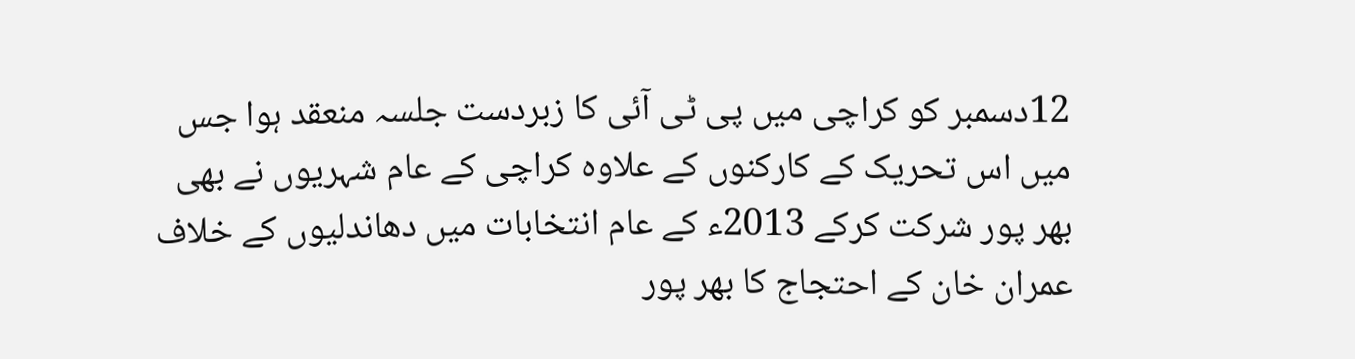12دسمبر کو کراچی میں پی ٹی آئی کا زبردست جلسہ منعقد ہوا جس میں اس تحریک کے کارکنوں کے علاوہ کراچی کے عام شہریوں نے بھی بھر پور شرکت کرکے 2013ء کے عام انتخابات میں دھاندلیوں کے خلاف عمران خان کے احتجاج کا بھر پور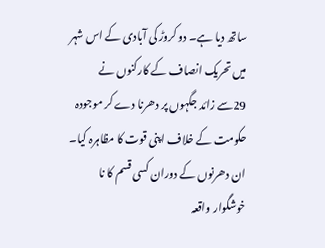ساتھ دیا ہے۔ دو کروڑ کی آبادی کے اس شہر میں تحریک انصاف کے کارکنوں نے 29سے زائد جگہوں پر دھرنا دے کر موجودہ حکومت کے خلاف اپنی قوت کا مظاہرہ کیا۔ ان دھرنوں کے دوران کسی قسم کا نا خوشگوار واقعہ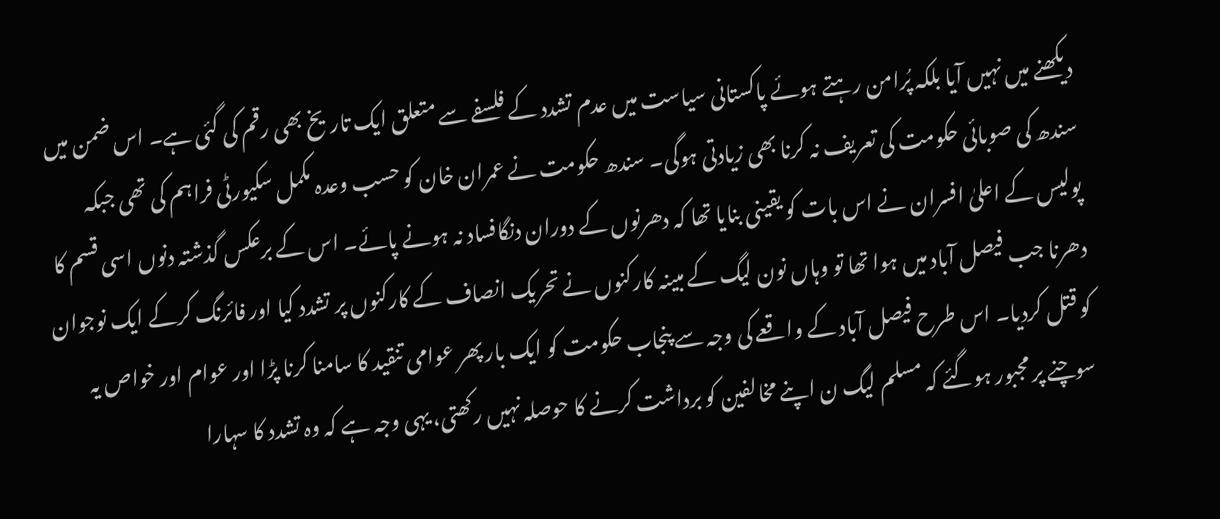دیکھنے میں نہیں آیا بلکہ پُرامن رہتے ہوئے پاکستانی سیاست میں عدم تشدد کے فلسفے سے متعلق ایک تاریخ بھی رقم کی گئی ہے۔ اس ضمن میں سندھ کی صوبائی حکومت کی تعریف نہ کرنا بھی زیادتی ہوگی۔ سندھ حکومت نے عمران خان کو حسب وعدہ مکمل سکیورٹی فراہم کی تھی جبکہ پولیس کے اعلیٰ افسران نے اس بات کو یقینی بنایا تھا کہ دھرنوں کے دوران دنگافساد نہ ہونے پائے۔ اس کے برعکس گذشتہ دنوں اسی قسم کا دھرنا جب فیصل آباد میں ہوا تھا تو وہاں نون لیگ کے مبینہ کارکنوں نے تحریک انصاف کے کارکنوں پر تشدد کیا اور فائرنگ کرکے ایک نوجوان کو قتل کردیا۔ اس طرح فیصل آباد کے واقعے کی وجہ سے پنجاب حکومت کو ایک بار پھر عوامی تنقید کا سامنا کرنا پڑا اور عوام اور خواص یہ سوچنے پر مجبور ہوگئے کہ مسلم لیگ ن اپنے مخالفین کو برداشت کرنے کا حوصلہ نہیں رکھتی، یہی وجہ ہے کہ وہ تشدد کا سہارا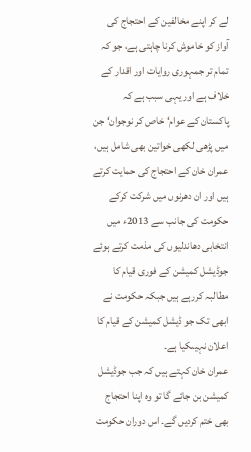لے کر اپنے مخالفین کے احتجاج کی آواز کو خاموش کرنا چاہتی ہے، جو کہ تمام تر جمہوری روایات اور اقدار کے خلاف ہے اور یہی سبب ہے کہ پاکستان کے عوام‘ خاص کر نوجوان‘ جن میں پڑھی لکھی خواتین بھی شامل ہیں، عمران خان کے احتجاج کی حمایت کرتے ہیں اور ان دھرنوں میں شرکت کرکے حکومت کی جانب سے 2013ء میں انتخابی دھاندلیوں کی مذمت کرتے ہوئے جوڈیشل کمیشن کے فوری قیام کا مطالبہ کررہے ہیں جبکہ حکومت نے ابھی تک جو ڈیشل کمیشن کے قیام کا اعلان نہیںکیا ہے۔
عمران خان کہتے ہیں کہ جب جوڈیشل کمیشن بن جائے گا تو وہ اپنا احتجاج بھی ختم کردیں گے۔ اس دوران حکومت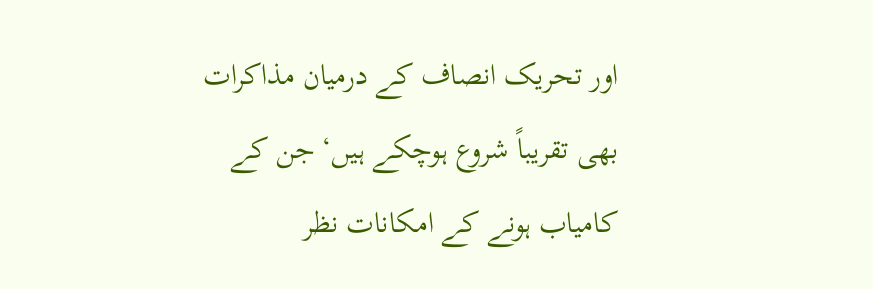اور تحریک انصاف کے درمیان مذاکرات بھی تقریباً شروع ہوچکے ہیں‘ جن کے کامیاب ہونے کے امکانات نظر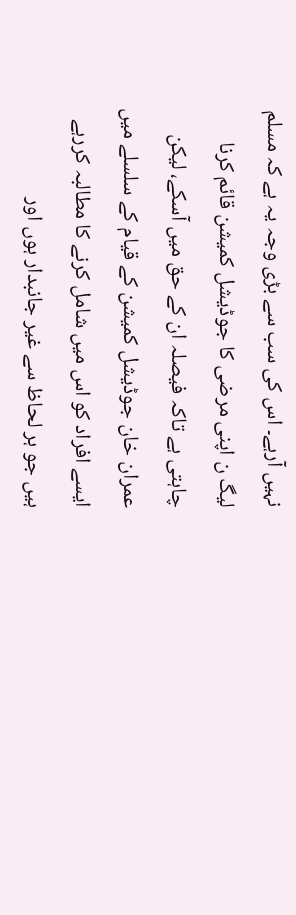نہیں آرہے۔ اس کی سب سے بڑی وجہ یہ ہے کہ مسلم لیگ ن اپنی مرضی کا جوڈیشل کمیشن قائم کرنا چاہتی ہے تاکہ فیصلہ ان کے حق میں آسکے، لیکن عمران خان جوڈیشل کمیشن کے قیام کے سلسلے میں ایسے افراد کو اس میں شامل کرنے کا مطالبہ کررہے ہیں جو ہر لحاظ سے غیر جانبدار ہوں اور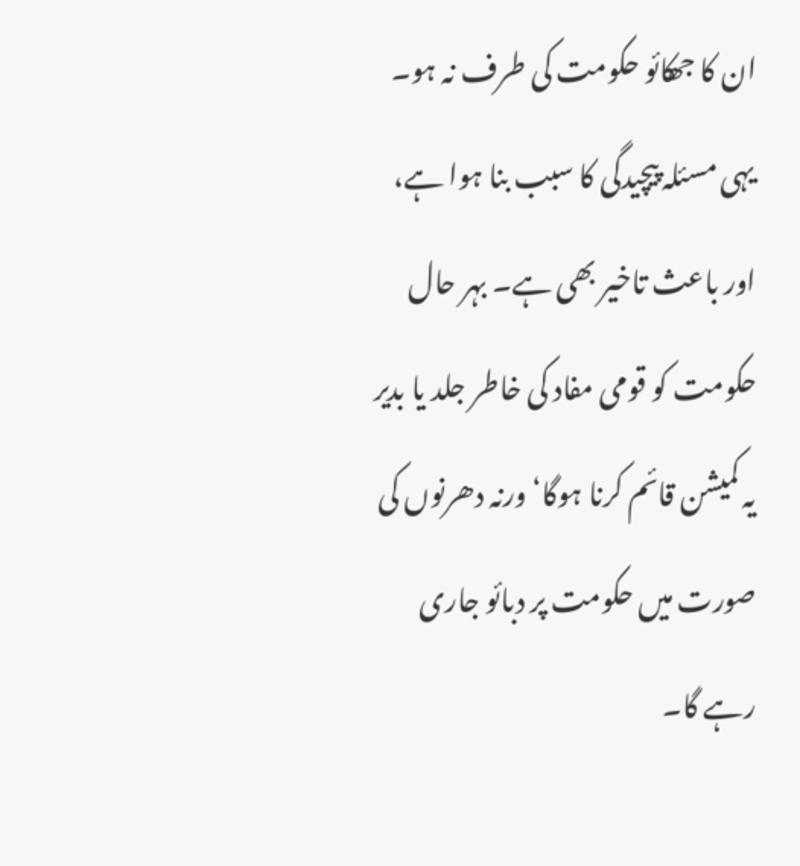ان کا جھکائو حکومت کی طرف نہ ہو۔ یہی مسئلہ پیچیدگی کا سبب بنا ہوا ہے، اور باعث تاخیر بھی ہے۔ بہر حال حکومت کو قومی مفاد کی خاطر جلد یا بدیر یہ کمیشن قائم کرنا ہوگا‘ ورنہ دھرنوں کی صورت میں حکومت پر دبائو جاری رہے گا۔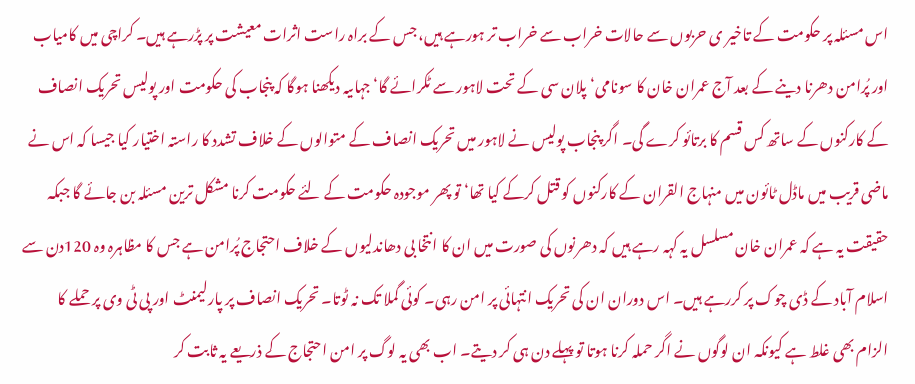اس مسئلہ پر حکومت کے تاخیر ی حربوں سے حالات خراب سے خراب تر ہورہے ہیں، جس کے براہ راست اثرات معیشت پر پڑرہے ہیں۔ کراچی میں کامیاب اور پُرامن دھرنا دینے کے بعد آج عمران خان کا سونامی‘ پلان سی کے تحت لاہور سے ٹکرائے گا‘ جہاںیہ دیکھنا ہوگا کہ پنجاب کی حکومت اور پولیس تحریک انصاف کے کارکنوں کے ساتھ کس قسم کا برتائو کرے گی۔ اگر پنجاب پولیس نے لاہور میں تحریک انصاف کے متوالوں کے خلاف تشدد کا راستہ اختیار کیا جیسا کہ اس نے ماضی قریب میں ماڈل ٹائون میں منہاج القران کے کارکنوں کو قتل کرکے کیا تھا‘ تو پھر موجودہ حکومت کے لئے حکومت کرنا مشکل ترین مسئلہ بن جائے گا جبکہ حقیقت یہ ہے کہ عمران خان مسلسل یہ کہہ رہے ہیں کہ دھرنوں کی صورت میں ان کا انتخا بی دھاندلیوں کے خلاف احتجاج پُرامن ہے جس کا مظاہرہ وہ 120دن سے اسلام آباد کے ڈی چوک پر کررہے ہیں۔ اس دوران ان کی تحریک انتہائی پر امن رہی۔ کوئی گملا تک نہ ٹوتا۔ تحریک انصاف پر پارلیمنٹ اور پی ٹی وی پر حملے کا الزام بھی غلط ہے کیونکہ ان لوگوں نے اگر حملہ کرنا ہوتا تو پہلے دن ہی کر دیتے۔ اب بھی یہ لوگ پر امن احتجاج کے ذریعے یہ ثابت کر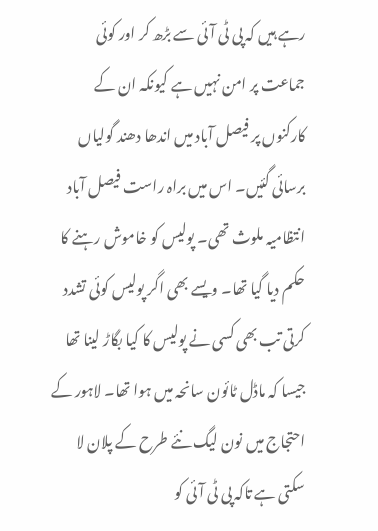رہے ہیں کہ پی ٹی آئی سے بڑھ کر اور کوئی جماعت پر امن نہیں ہے کیونکہ ان کے کارکنوں پر فیصل آباد میں اندھا دھند گولیاں برسائی گئیں۔ اس میں براہ راست فیصل آباد انتظامیہ ملوث تھی۔ پولیس کو خاموش رہنے کا حکم دیا گیا تھا۔ ویسے بھی اگر پولیس کوئی تشدد کرتی تب بھی کسی نے پولیس کا کیا بگاڑ لینا تھا جیسا کہ ماڈل ٹائون سانحہ میں ہوا تھا۔ لاہور کے احتجاج میں نون لیگ نئے طرح کے پلان لا سکتی ہے تاکہ پی ٹی آئی کو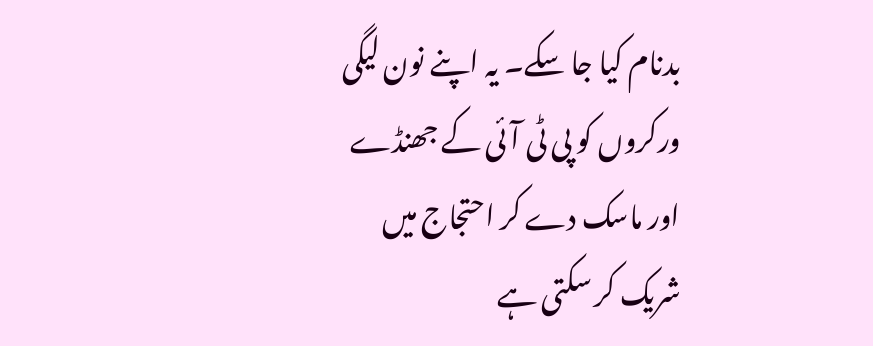بدنام کیا جا سکے۔ یہ اپنے نون لیگی ورکروں کو پی ٹی آئی کے جھنڈے اور ماسک دے کر احتجاج میں شریک کر سکتی ہے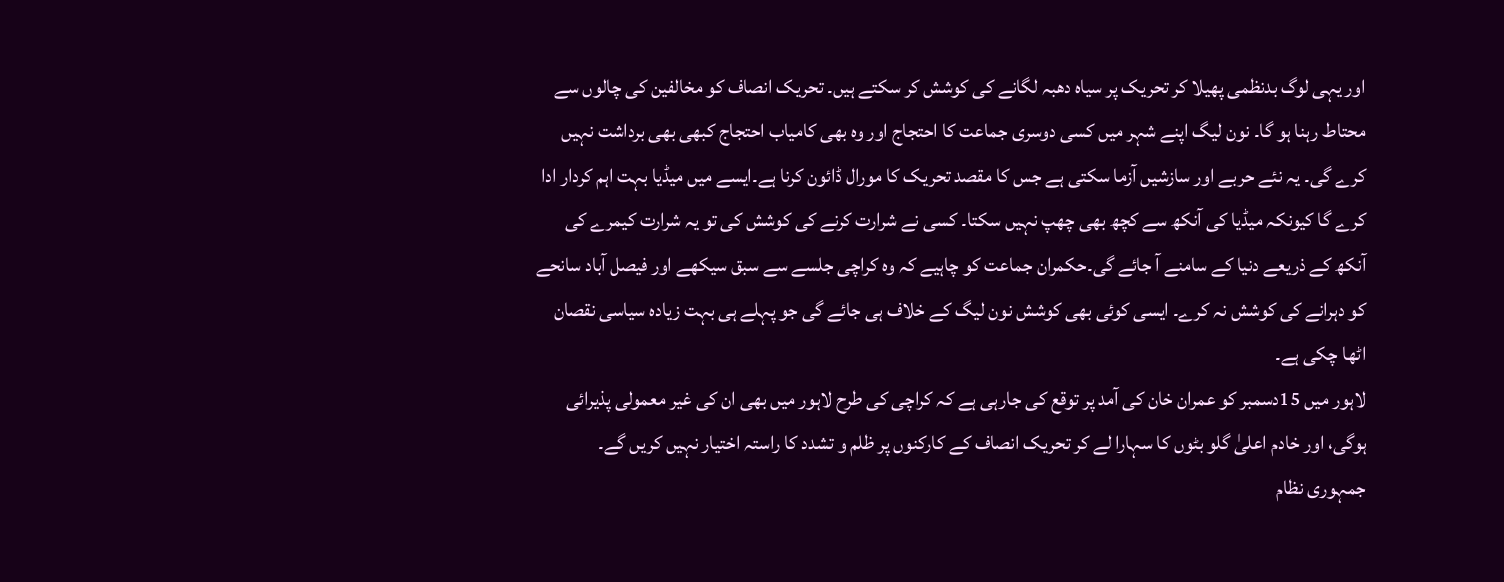اور یہی لوگ بدنظمی پھیلا کر تحریک پر سیاہ دھبہ لگانے کی کوشش کر سکتے ہیں۔ تحریک انصاف کو مخالفین کی چالوں سے محتاط رہنا ہو گا۔ نون لیگ اپنے شہر میں کسی دوسری جماعت کا احتجاج اور وہ بھی کامیاب احتجاج کبھی بھی برداشت نہیں کرے گی۔ یہ نئے حربے اور سازشیں آزما سکتی ہے جس کا مقصد تحریک کا مورال ڈائون کرنا ہے۔ایسے میں میڈیا بہت اہم کردار ادا کرے گا کیونکہ میڈیا کی آنکھ سے کچھ بھی چھپ نہیں سکتا۔ کسی نے شرارت کرنے کی کوشش کی تو یہ شرارت کیمرے کی آنکھ کے ذریعے دنیا کے سامنے آ جائے گی۔حکمران جماعت کو چاہیے کہ وہ کراچی جلسے سے سبق سیکھے اور فیصل آباد سانحے کو دہرانے کی کوشش نہ کرے۔ ایسی کوئی بھی کوشش نون لیگ کے خلاف ہی جائے گی جو پہلے ہی بہت زیادہ سیاسی نقصان اٹھا چکی ہے۔
لاہور میں 15دسمبر کو عمران خان کی آمد پر توقع کی جارہی ہے کہ کراچی کی طرح لاہور میں بھی ان کی غیر معمولی پذیرائی ہوگی، اور خادم اعلیٰ گلو بٹوں کا سہارا لے کر تحریک انصاف کے کارکنوں پر ظلم و تشدد کا راستہ اختیار نہیں کریں گے۔ جمہوری نظام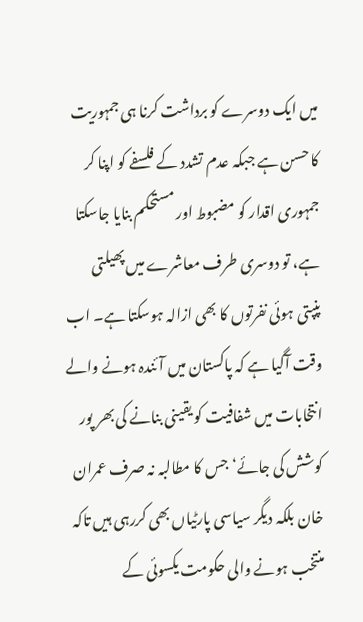میں ایک دوسرے کو برداشت کرنا ہی جمہوریت کا حسن ہے جبکہ عدم تشدد کے فلسفے کو اپنا کر جمہوری اقدار کو مضبوط اور مستحکم بنایا جاسکتا ہے، تو دوسری طرف معاشرے میں پھیلتی پنپتی ہوئی نفرتوں کا بھی ازالہ ہوسکتا ہے۔ اب وقت آگیا ہے کہ پاکستان میں آئندہ ہونے والے انتخابات میں شفافیت کو یقینی بنانے کی بھر پور کوشش کی جائے‘ جس کا مطالبہ نہ صرف عمران خان بلکہ دیگر سیاسی پارٹیاں بھی کررہی ہیں تاکہ منتخب ہونے والی حکومت یکسوئی کے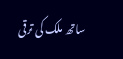ساتھ ملک کی ترقی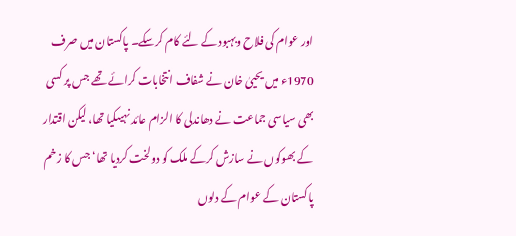اور عوام کی فلاح وبہبود کے لئے کام کرسکے۔ پاکستان میں صرف 1970ء میں یحییٰ خان نے شفاف انتخابات کرائے تھے جس پر کسی بھی سیاسی جماعت نے دھاندلی کا الزام عائد نہیںکیا تھا، لیکن اقتدار کے بھوکوں نے سازش کرکے ملک کو دولخت کردیا تھا‘ جس کا زخم پاکستان کے عوام کے دلوں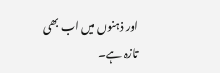اور ذہنوں میں اب بھی تازہ ہے۔